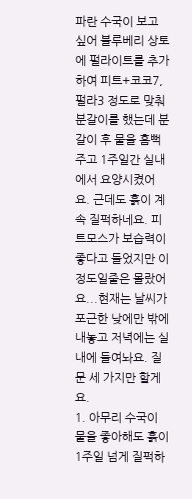파란 수국이 보고 싶어 블루베리 상토에 펄라이트를 추가하여 피트+코코7, 펄라3 정도로 맞춰 분갈이를 했는데 분갈이 후 물을 흠뻑 주고 1주일간 실내에서 요양시켰어요. 근데도 흙이 계속 질퍽하네요. 피트모스가 보습력이 좋다고 들었지만 이정도일줄은 몰랐어요...현재는 날씨가 포근한 낮에만 밖에 내놓고 저녁에는 실내에 들여놔요. 질문 세 가지만 할게요.
1. 아무리 수국이 물을 좋아해도 흙이 1주일 넘게 질퍽하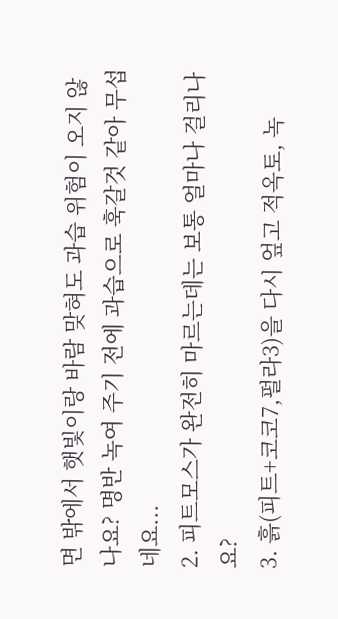면 밖에서 햇빛이랑 바람 맞혀도 과습 위험이 오지 않나요? 명반 녹여 주기 전에 과습으로 훅갈것 같아 무섭네요...
2. 피트모스가 완전히 마르는데는 보통 얼마나 걸리나요?
3. 흙(피트+코코7,펄라3)을 다시 엎고 적옥토, 녹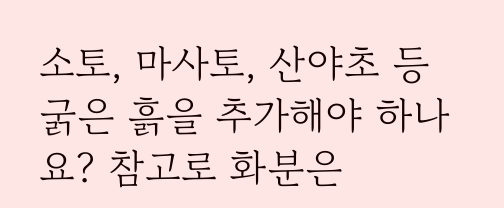소토, 마사토, 산야초 등 굵은 흙을 추가해야 하나요? 참고로 화분은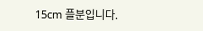15cm 플분입니다.